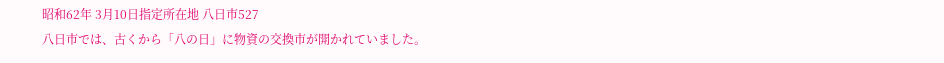昭和62年 3月10日指定所在地 八日市527
八日市では、古くから「八の日」に物資の交換市が開かれていました。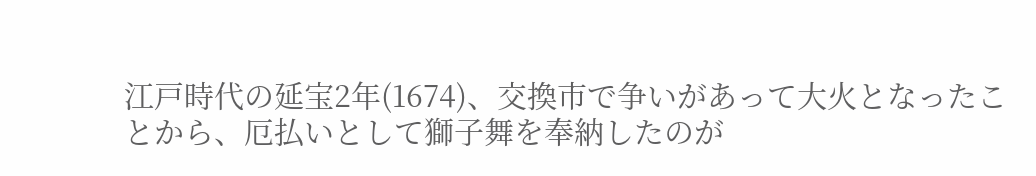江戸時代の延宝2年(1674)、交換市で争いがあって大火となったことから、厄払いとして獅子舞を奉納したのが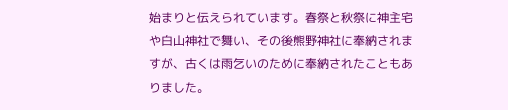始まりと伝えられています。春祭と秋祭に神主宅や白山神社で舞い、その後熊野神社に奉納されますが、古くは雨乞いのために奉納されたこともありました。